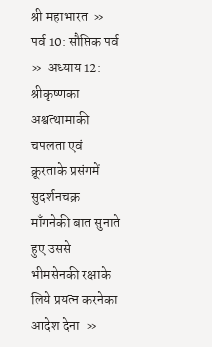श्री महाभारत  »  पर्व 10: सौप्तिक पर्व  »  अध्याय 12: श्रीकृष्णका अश्वत्थामाकी चपलता एवं क्रूरताके प्रसंगमें सुदर्शनचक्र माँगनेकी बात सुनाते हुए उससे भीमसेनकी रक्षाके लिये प्रयत्न करनेका आदेश देना  »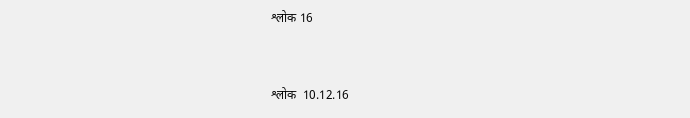श्लोक 16


श्लोक  10.12.16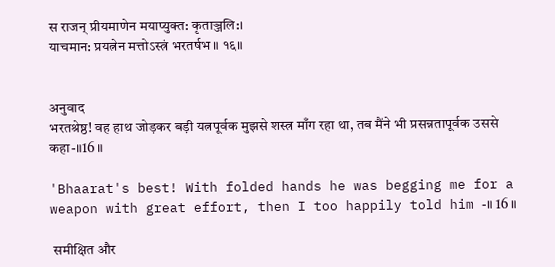स राजन् प्रीयमाणेन मयाप्युक्त: कृताञ्जलि:।
याचमान: प्रयत्नेन मत्तोऽस्त्रं भरतर्षभ॥ १६॥


अनुवाद
भरतश्रेष्ठ! वह हाथ जोड़कर बड़ी यत्नपूर्वक मुझसे शस्त्र माँग रहा था, तब मैंने भी प्रसन्नतापूर्वक उससे कहा-॥16॥

'Bhaarat's best! With folded hands he was begging me for a weapon with great effort, then I too happily told him -॥ 16॥

 समीक्षित और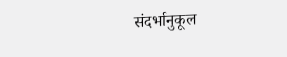संदर्भानुकूल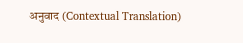अनुवाद (Contextual Translation)